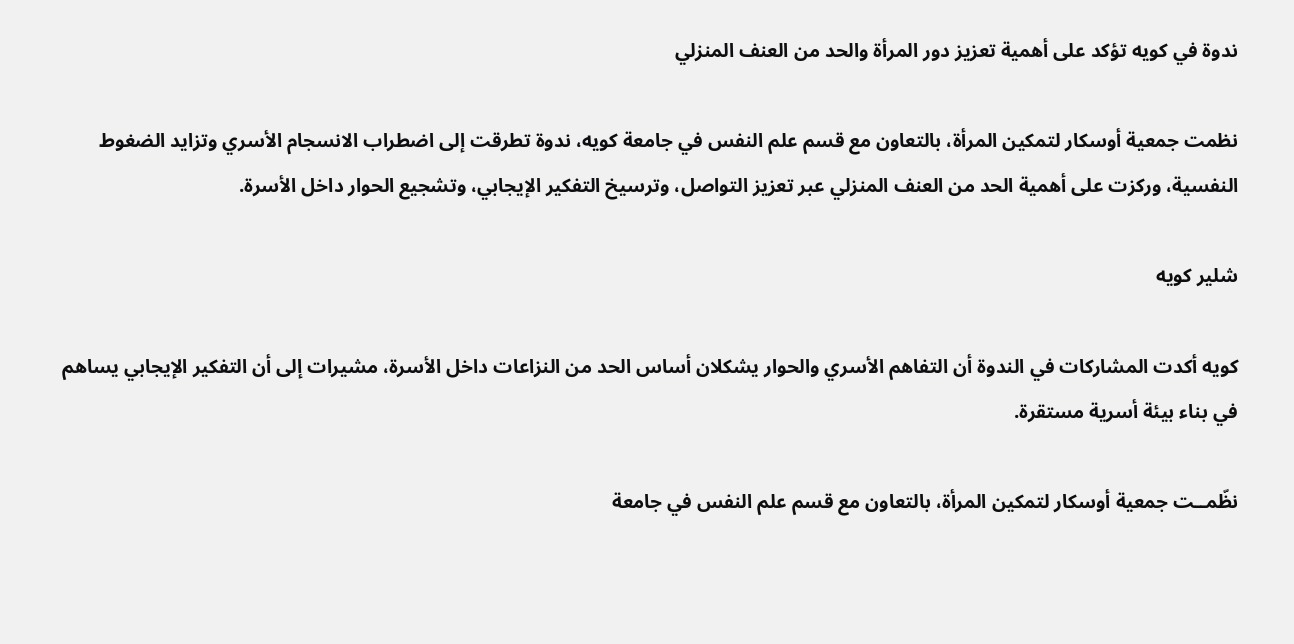ندوة في كويه تؤكد على أهمية تعزيز دور المرأة والحد من العنف المنزلي

نظمت جمعية أوسكار لتمكين المرأة، بالتعاون مع قسم علم النفس في جامعة كويه، ندوة تطرقت إلى اضطراب الانسجام الأسري وتزايد الضغوط النفسية، وركزت على أهمية الحد من العنف المنزلي عبر تعزيز التواصل، وترسيخ التفكير الإيجابي، وتشجيع الحوار داخل الأسرة.

شلير كويه

كويه أكدت المشاركات في الندوة أن التفاهم الأسري والحوار يشكلان أساس الحد من النزاعات داخل الأسرة، مشيرات إلى أن التفكير الإيجابي يساهم في بناء بيئة أسرية مستقرة.

نظّمــت جمعية أوسكار لتمكين المرأة، بالتعاون مع قسم علم النفس في جامعة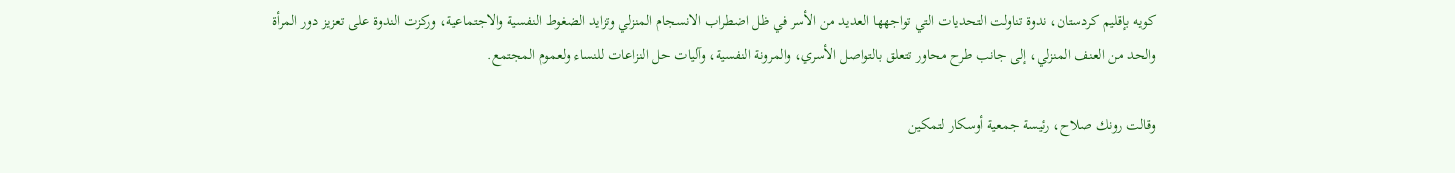كويه بإقليم كردستان، ندوة تناولت التحديات التي تواجهها العديد من الأسر في ظل اضطراب الانسجام المنزلي وتزايد الضغوط النفسية والاجتماعية، وركزت الندوة على تعزيز دور المرأة والحد من العنف المنزلي، إلى جانب طرح محاور تتعلق بالتواصل الأسري، والمرونة النفسية، وآليات حل النزاعات للنساء ولعموم المجتمع.

وقالت رونك صلاح، رئيسة جمعية أوسكار لتمكين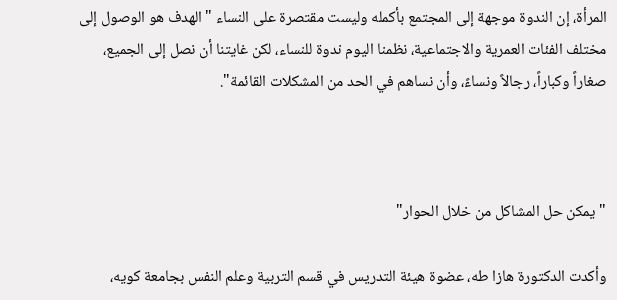المرأة، إن الندوة موجهة إلى المجتمع بأكمله وليست مقتصرة على النساء "الهدف هو الوصول إلى مختلف الفئات العمرية والاجتماعية، نظمنا اليوم ندوة للنساء، لكن غايتنا أن نصل إلى الجميع، صغاراً وكباراً، رجالاً ونساءً، وأن نساهم في الحد من المشكلات القائمة".



"يمكن حل المشاكل من خلال الحوار"

وأكدت الدكتورة هازا طه، عضوة هيئة التدريس في قسم التربية وعلم النفس بجامعة كويه،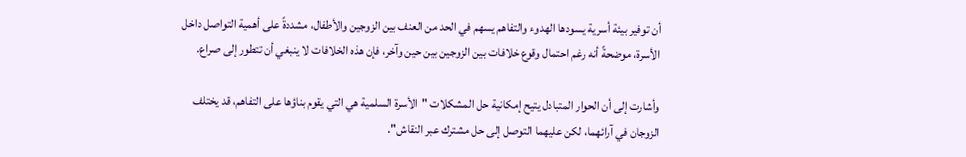أن توفير بيئة أسرية يسودها الهدوء والتفاهم يسهم في الحد من العنف بين الزوجين والأطفال، مشددةً على أهمية التواصل داخل الأسرة، موضحةً أنه رغم احتمال وقوع خلافات بين الزوجين بين حين وآخر، فإن هذه الخلافات لا ينبغي أن تتطور إلى صراع.

وأشارت إلى أن الحوار المتبادل يتيح إمكانية حل المشكلات "الأسرة السلمية هي التي يقوم بناؤها على التفاهم، قد يختلف الزوجان في آرائهما، لكن عليهما التوصل إلى حل مشترك عبر النقاش".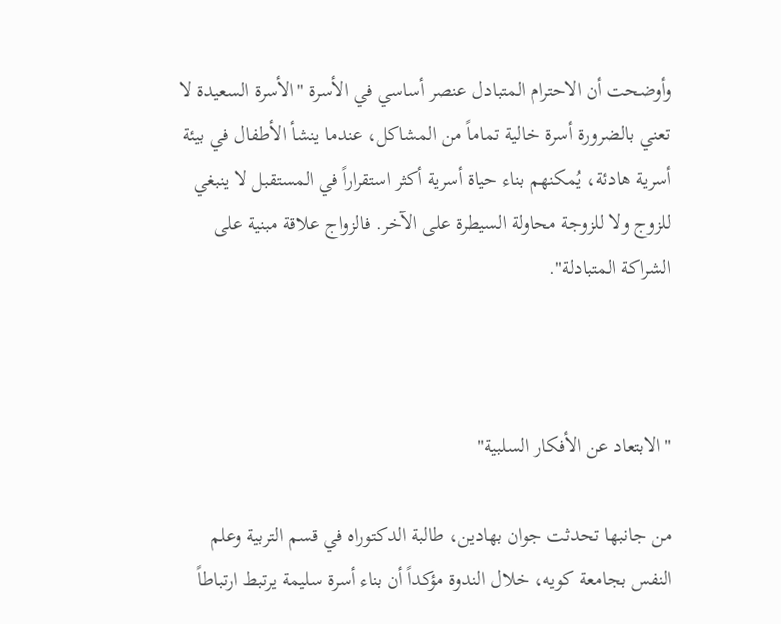وأوضحت أن الاحترام المتبادل عنصر أساسي في الأسرة "الأسرة السعيدة لا تعني بالضرورة أسرة خالية تماماً من المشاكل، عندما ينشأ الأطفال في بيئة أسرية هادئة، يُمكنهم بناء حياة أسرية أكثر استقراراً في المستقبل لا ينبغي للزوج ولا للزوجة محاولة السيطرة على الآخر. فالزواج علاقة مبنية على الشراكة المتبادلة".



"الابتعاد عن الأفكار السلبية"

من جانبها تحدثت جوان بهادين، طالبة الدكتوراه في قسم التربية وعلم النفس بجامعة كويه، خلال الندوة مؤكداً أن بناء أسرة سليمة يرتبط ارتباطاً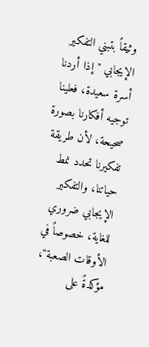وثيقاً بتبني التفكير الإيجابي "إذا أردنا أسرة سعيدة، فعلينا توجيه أفكارنا بصورة صحيحة، لأن طريقة تفكيرنا تحدد نمط حياتنا، والتفكير الإيجابي ضروري للغاية، خصوصاً في الأوقات الصعبة"، مؤكدةً على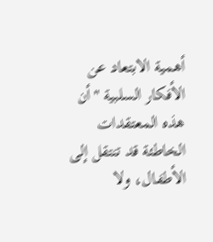أهمية الابتعاد عن الأفكار السلبية "أن هذه المعتقدات الخاطئة قد تنتقل إلى الأطفال، ولا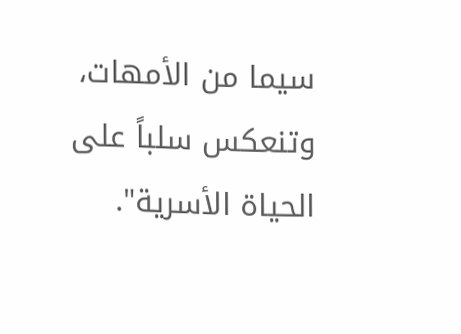سيما من الأمهات، وتنعكس سلباً على الحياة الأسرية".